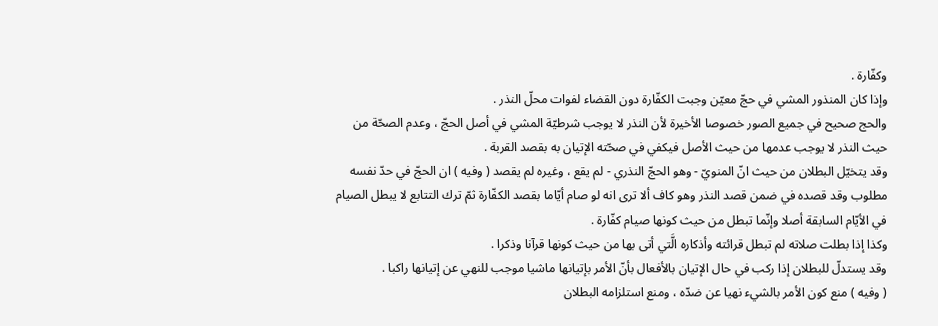وكفّارة .
وإذا كان المنذور المشي في حجّ معيّن وجبت الكفّارة دون القضاء لفوات محلّ النذر .
والحج صحيح في جميع الصور خصوصا الأخيرة لأن النذر لا يوجب شرطيّة المشي في أصل الحجّ ، وعدم الصحّة من حيث النذر لا يوجب عدمها من حيث الأصل فيكفي في صحّته الإتيان به بقصد القربة .
وقد يتخيّل البطلان من حيث انّ المنويّ - وهو الحجّ النذري - لم يقع ، وغيره لم يقصد ( وفيه ) ان الحجّ في حدّ نفسه مطلوب وقد قصده في ضمن قصد النذر وهو كاف ألا ترى انه لو صام أيّاما بقصد الكفّارة ثمّ ترك التتابع لا يبطل الصيام في الأيّام السابقة أصلا وإنّما تبطل من حيث كونها صيام كفّارة .
وكذا إذا بطلت صلاته لم تبطل قرائته وأذكاره الَّتي أتى بها من حيث كونها قرآنا وذكرا .
وقد يستدلّ للبطلان إذا ركب في حال الإتيان بالأفعال بأنّ الأمر بإتيانها ماشيا موجب للنهي عن إتيانها راكبا .
( وفيه ) منع كون الأمر بالشيء نهيا عن ضدّه ، ومنع استلزامه البطلان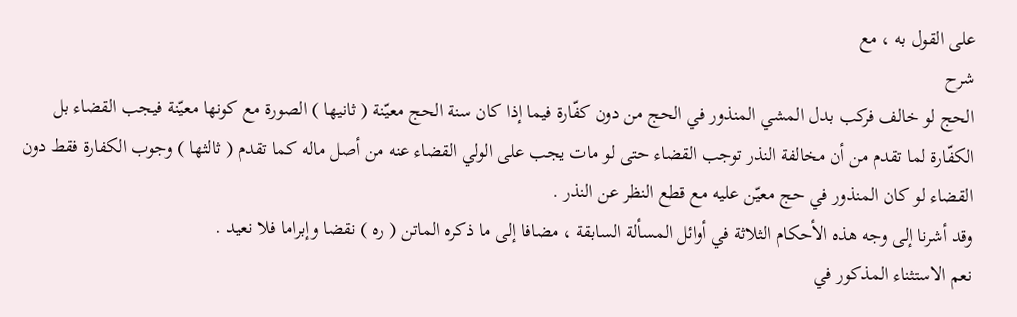على القول به ، مع
شرح
الحج لو خالف فركب بدل المشي المنذور في الحج من دون كفّارة فيما إذا كان سنة الحج معيّنة ( ثانيها ) الصورة مع كونها معيّنة فيجب القضاء بل الكفّارة لما تقدم من أن مخالفة النذر توجب القضاء حتى لو مات يجب على الولي القضاء عنه من أصل ماله كما تقدم ( ثالثها ) وجوب الكفارة فقط دون القضاء لو كان المنذور في حج معيّن عليه مع قطع النظر عن النذر .
وقد أشرنا إلى وجه هذه الأحكام الثلاثة في أوائل المسألة السابقة ، مضافا إلى ما ذكره الماتن ( ره ) نقضا وإبراما فلا نعيد .
نعم الاستثناء المذكور في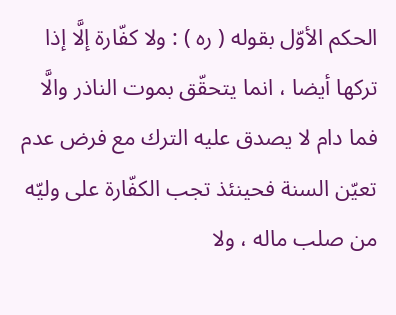الحكم الأوّل بقوله ( ره ) : ولا كفّارة إلَّا إذا تركها أيضا ، انما يتحقّق بموت الناذر والَّا فما دام لا يصدق عليه الترك مع فرض عدم تعيّن السنة فحينئذ تجب الكفّارة على وليّه من صلب ماله ، ولا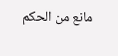مانع من الحكم